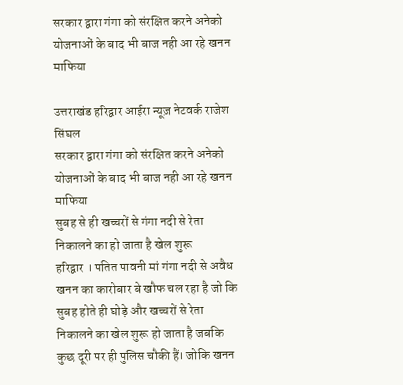सरकार द्वारा गंगा को संरक्षित करने अनेको योजनाओं के बाद भी बाज नही आ रहे खनन माफिया

उत्तराखंड हरिद्वार आईरा न्यूज़ नेटवर्क राजेश सिंघल
सरकार द्वारा गंगा को संरक्षित करने अनेको योजनाओं के बाद भी बाज नही आ रहे खनन माफिया
सुबह से ही खच्चरों से गंगा नदी से रेता निकालने का हो जाता है खेल शुरू
हरिद्वार । पतित पावनी मां गंगा नदी से अवैध खनन का कारोबार बे खौफ चल रहा है जो कि सुबह होते ही घोड़े और खच्चरों से रेता निकालने का खेल शुरू हो जाता है जबकि कुछ दूरी पर ही पुलिस चौकी हैं। जोकि खनन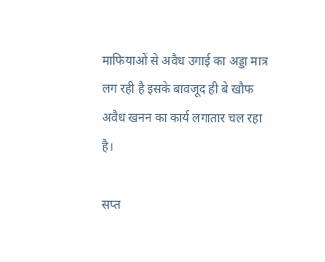माफियाओं से अवैध उगाई का अड्डा मात्र लग रही है इसके बावजूद ही बे खौफ अवैध खनन का कार्य लगातार चल रहा है।

सप्त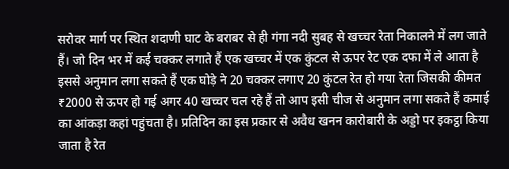सरोवर मार्ग पर स्थित शदाणी घाट के बराबर से ही गंगा नदी सुबह से खच्चर रेता निकालने में लग जाते हैं। जो दिन भर में कई चक्कर लगाते हैं एक खच्चर में एक कुंटल से ऊपर रेट एक दफा में ले आता है इससे अनुमान लगा सकते हैं एक घोड़े ने 20 चक्कर लगाए 20 कुंटल रेत हो गया रेता जिसकी कीमत ₹2000 से ऊपर हो गई अगर 40 खच्चर चल रहे हैं तो आप इसी चीज से अनुमान लगा सकते हैं कमाई का आंकड़ा कहां पहुंचता है। प्रतिदिन का इस प्रकार से अवैध खनन कारोबारी के अड्डो पर इकट्ठा किया जाता है रेत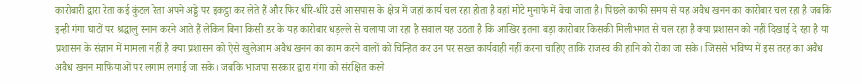कारोबारी द्वारा रेता कई कुंटल रेता अपने अड्डे पर इकट्ठा कर लेते हैं और फिर धीरे-धीरे उसे आसपास के क्षेत्र में जहां कार्य चल रहा होता है वहां मोटे मुनाफे में बेचा जाता है। पिछले काफी समय से यह अवैध खनन का कारोबार चल रहा है जबकि इन्ही गंगा घाटों पर श्रद्धालु स्नान करने आते हैं लेकिन बिना किसी डर के यह कारोबार धड़ल्ले से चलाया जा रहा है सवाल यह उठता है कि आखिर इतना बड़ा कारोबार किसकी मिलीभगत से चल रहा है क्या प्रशासन को नहीं दिखाई दे रहा है या प्रशासन के संज्ञान में मामला नहीं है क्या प्रशासन को ऐसे खुलेआम अवैध खनन का काम करने वालों को चिन्हित कर उन पर सख्त कार्यवाही नहीं करना चाहिए ताकि राजस्व की हानि को रोका जा सके। जिससे भविष्य में इस तरह का अवैध अवैध खनन माफियाओं पर लगाम लगाई जा सके। जबकि भाजपा सरकार द्वारा गंगा को संरक्षित करने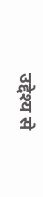उद्देश्य से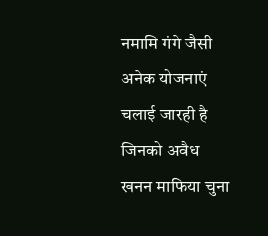नमामि गंगे जैसी अनेक योजनाएं चलाई जारही है जिनको अवैध खनन माफिया चुना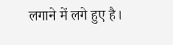लगाने में लगे हुए है।